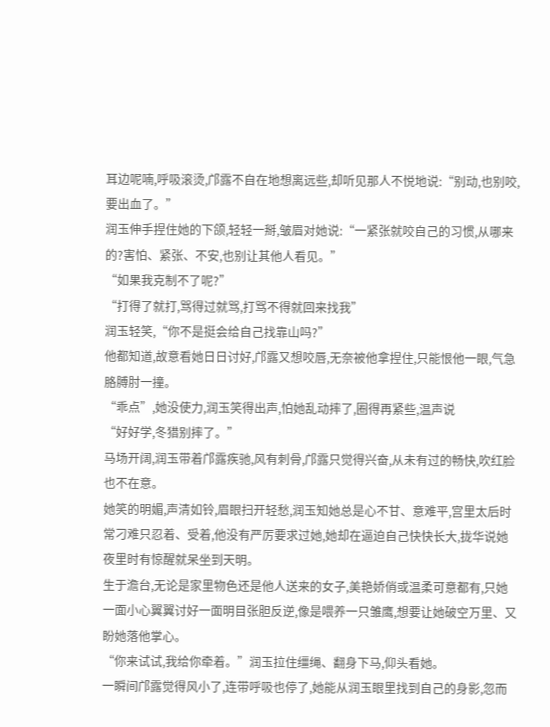耳边呢喃,呼吸滚烫,邝露不自在地想离远些,却听见那人不悦地说:“别动,也别咬,要出血了。”
润玉伸手捏住她的下颌,轻轻一掰,皱眉对她说:“一紧张就咬自己的习惯,从哪来的?害怕、紧张、不安,也别让其他人看见。”
“如果我克制不了呢?”
“打得了就打,骂得过就骂,打骂不得就回来找我”
润玉轻笑,“你不是挺会给自己找靠山吗?”
他都知道,故意看她日日讨好,邝露又想咬唇,无奈被他拿捏住,只能恨他一眼,气急胳膊肘一撞。
“乖点”,她没使力,润玉笑得出声,怕她乱动摔了,圈得再紧些,温声说
“好好学,冬猎别摔了。”
马场开阔,润玉带着邝露疾驰,风有刺骨,邝露只觉得兴奋,从未有过的畅快,吹红脸也不在意。
她笑的明媚,声清如铃,眉眼扫开轻愁,润玉知她总是心不甘、意难平,宫里太后时常刁难只忍着、受着,他没有严厉要求过她,她却在逼迫自己快快长大,拢华说她夜里时有惊醒就呆坐到天明。
生于澹台,无论是家里物色还是他人送来的女子,美艳娇俏或温柔可意都有,只她一面小心翼翼讨好一面明目张胆反逆,像是喂养一只雏鹰,想要让她破空万里、又盼她落他掌心。
“你来试试,我给你牵着。”润玉拉住缰绳、翻身下马,仰头看她。
一瞬间邝露觉得风小了,连带呼吸也停了,她能从润玉眼里找到自己的身影,忽而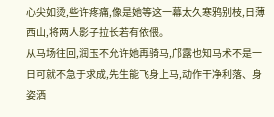心尖如烫,些许疼痛,像是她等这一幕太久寒鸦别枝,日薄西山,将两人影子拉长若有依偎。
从马场往回,润玉不允许她再骑马,邝露也知马术不是一日可就不急于求成,先生能飞身上马,动作干净利落、身姿洒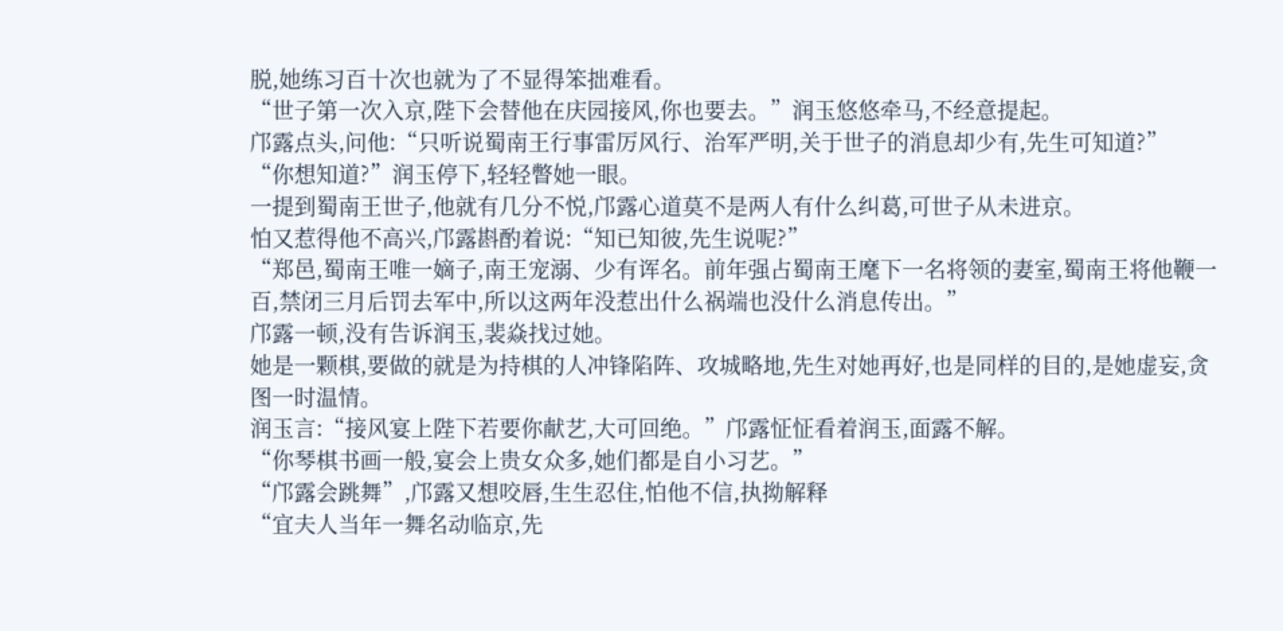脱,她练习百十次也就为了不显得笨拙难看。
“世子第一次入京,陛下会替他在庆园接风,你也要去。”润玉悠悠牵马,不经意提起。
邝露点头,问他:“只听说蜀南王行事雷厉风行、治军严明,关于世子的消息却少有,先生可知道?”
“你想知道?”润玉停下,轻轻瞥她一眼。
一提到蜀南王世子,他就有几分不悦,邝露心道莫不是两人有什么纠葛,可世子从未进京。
怕又惹得他不高兴,邝露斟酌着说:“知已知彼,先生说呢?”
“郑邑,蜀南王唯一嫡子,南王宠溺、少有诨名。前年强占蜀南王麾下一名将领的妻室,蜀南王将他鞭一百,禁闭三月后罚去军中,所以这两年没惹出什么祸端也没什么消息传出。”
邝露一顿,没有告诉润玉,裴焱找过她。
她是一颗棋,要做的就是为持棋的人冲锋陷阵、攻城略地,先生对她再好,也是同样的目的,是她虚妄,贪图一时温情。
润玉言:“接风宴上陛下若要你献艺,大可回绝。”邝露怔怔看着润玉,面露不解。
“你琴棋书画一般,宴会上贵女众多,她们都是自小习艺。”
“邝露会跳舞”,邝露又想咬唇,生生忍住,怕他不信,执拗解释
“宜夫人当年一舞名动临京,先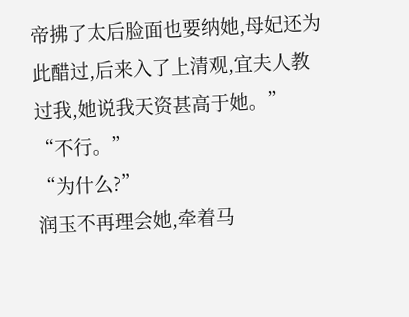帝拂了太后脸面也要纳她,母妃还为此醋过,后来入了上清观,宜夫人教过我,她说我天资甚高于她。”
“不行。”
“为什么?”
润玉不再理会她,牵着马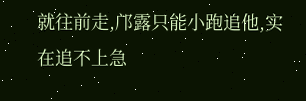就往前走,邝露只能小跑追他,实在追不上急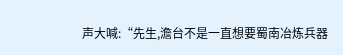声大喊:“先生,澹台不是一直想要蜀南冶炼兵器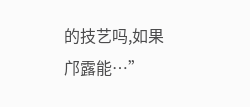的技艺吗,如果邝露能…”